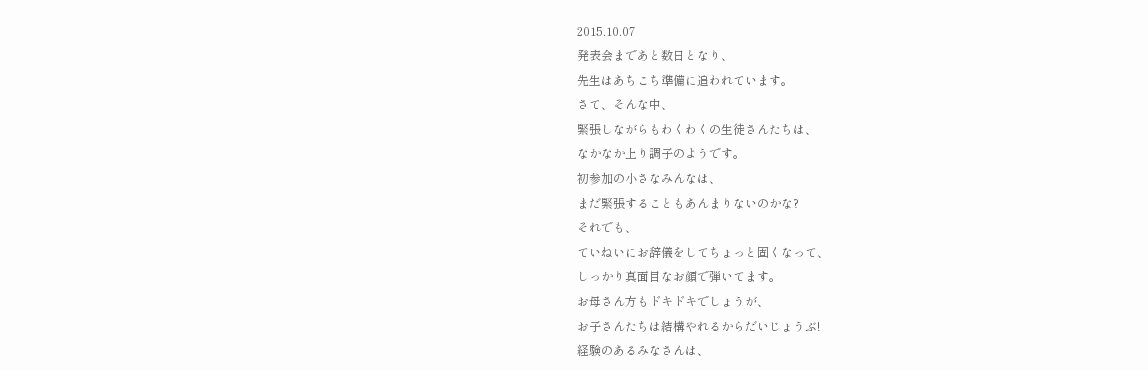2015.10.07
発表会まであと数日となり、
先生はあちこち準備に追われています。
さて、そんな中、
緊張しながらもわくわくの生徒さんたちは、
なかなか上り調子のようです。
初参加の小さなみんなは、
まだ緊張することもあんまりないのかな?
それでも、
ていねいにお辞儀をしてちょっと固くなって、
しっかり真面目なお顔で弾いてます。
お母さん方もドキドキでしょうが、
お子さんたちは結構やれるからだいじょうぶ!
経験のあるみなさんは、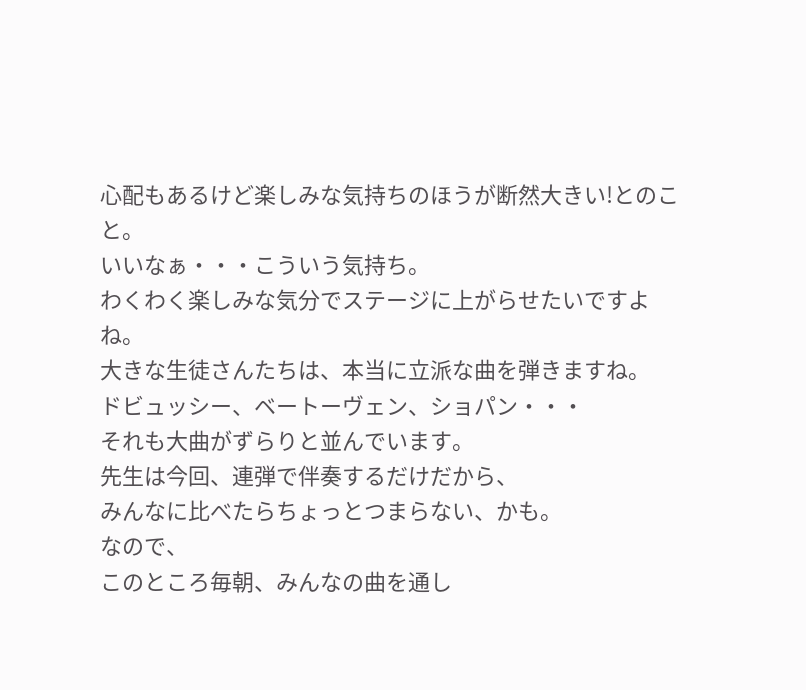心配もあるけど楽しみな気持ちのほうが断然大きい!とのこと。
いいなぁ・・・こういう気持ち。
わくわく楽しみな気分でステージに上がらせたいですよね。
大きな生徒さんたちは、本当に立派な曲を弾きますね。
ドビュッシー、ベートーヴェン、ショパン・・・
それも大曲がずらりと並んでいます。
先生は今回、連弾で伴奏するだけだから、
みんなに比べたらちょっとつまらない、かも。
なので、
このところ毎朝、みんなの曲を通し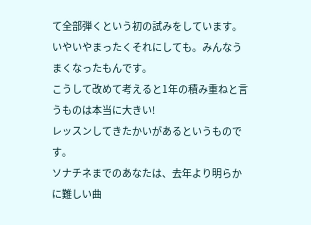て全部弾くという初の試みをしています。
いやいやまったくそれにしても。みんなうまくなったもんです。
こうして改めて考えると1年の積み重ねと言うものは本当に大きい!
レッスンしてきたかいがあるというものです。
ソナチネまでのあなたは、去年より明らかに難しい曲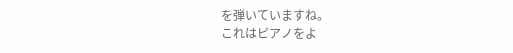を弾いていますね。
これはピアノをよ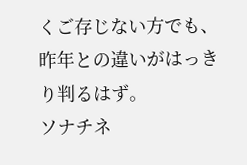くご存じない方でも、昨年との違いがはっきり判るはず。
ソナチネ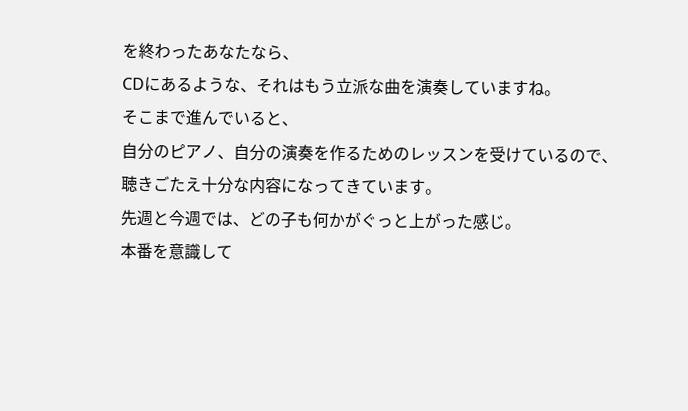を終わったあなたなら、
CDにあるような、それはもう立派な曲を演奏していますね。
そこまで進んでいると、
自分のピアノ、自分の演奏を作るためのレッスンを受けているので、
聴きごたえ十分な内容になってきています。
先週と今週では、どの子も何かがぐっと上がった感じ。
本番を意識して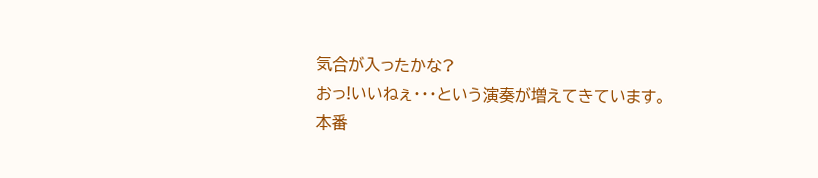気合が入ったかな?
おっ!いいねぇ・・・という演奏が増えてきています。
本番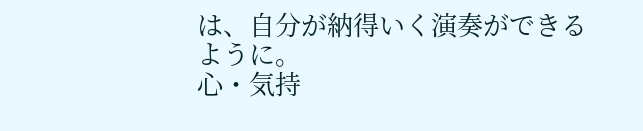は、自分が納得いく演奏ができるように。
心・気持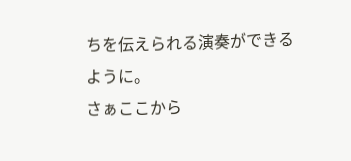ちを伝えられる演奏ができるように。
さぁここから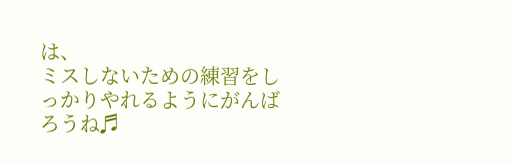は、
ミスしないための練習をしっかりやれるようにがんばろうね♬